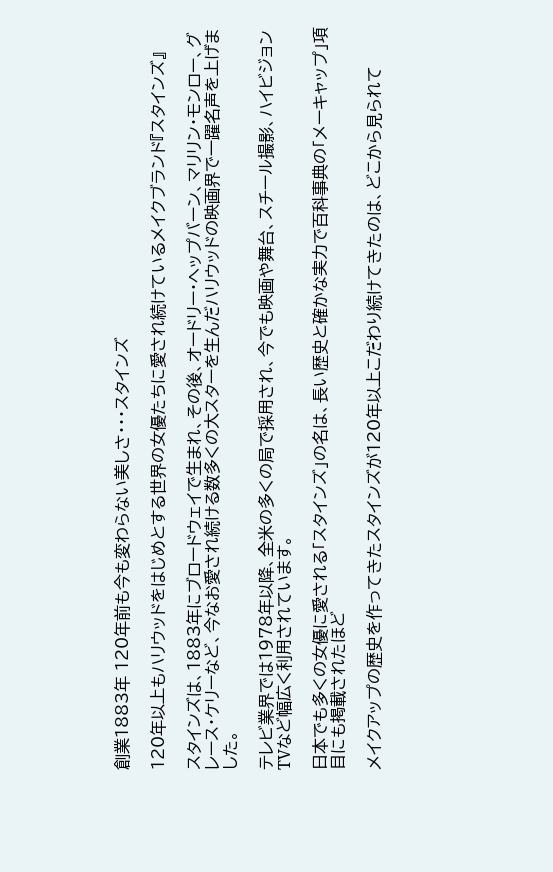創業1883年 120年前も今も変わらない美しさ・・・スタインズ

120年以上もハリウッドをはじめとする世界の女優たちに愛され続けているメイクブランド『スタインズ』

スタインズは、1883年にブロードウェイで生まれ、その後、オードリー・ヘップバーン、マリリン・モンロー、グレース・ケリーなど、今なお愛され続ける数多くの大スターを生んだハリウッドの映画界で一躍名声を上げました。

テレビ業界では1978年以降、全米の多くの局で採用され、今でも映画や舞台、スチール撮影、ハイビジョンTVなど幅広く利用されています。

日本でも多くの女優に愛される「スタインズ」の名は、長い歴史と確かな実力で百科事典の「メーキャップ」項目にも掲載されたほど

メイクアップの歴史を作ってきたスタインズが120年以上こだわり続けてきたのは、どこから見られて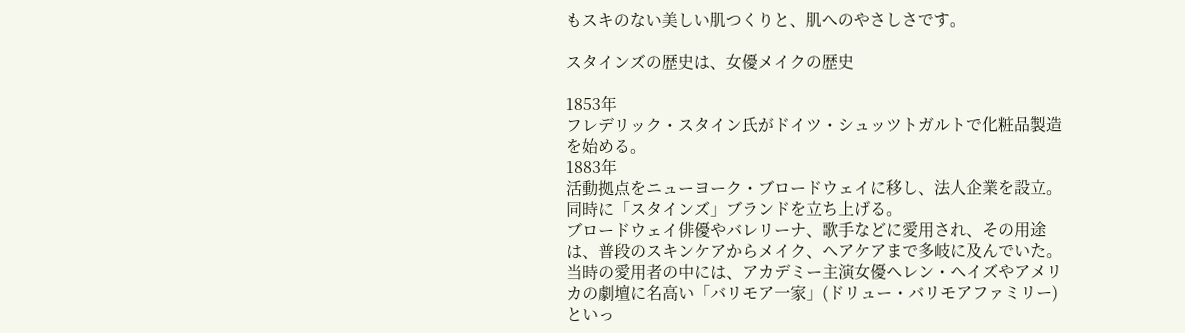もスキのない美しい肌つくりと、肌へのやさしさです。

スタインズの歴史は、女優メイクの歴史

1853年
フレデリック・スタイン氏がドイツ・シュッツトガルトで化粧品製造を始める。
1883年
活動拠点をニューヨーク・ブロードウェイに移し、法人企業を設立。同時に「スタインズ」ブランドを立ち上げる。
ブロードウェイ俳優やバレリーナ、歌手などに愛用され、その用途は、普段のスキンケアからメイク、ヘアケアまで多岐に及んでいた。
当時の愛用者の中には、アカデミー主演女優ヘレン・ヘイズやアメリカの劇壇に名高い「バリモア一家」(ドリュー・バリモアファミリー)といっ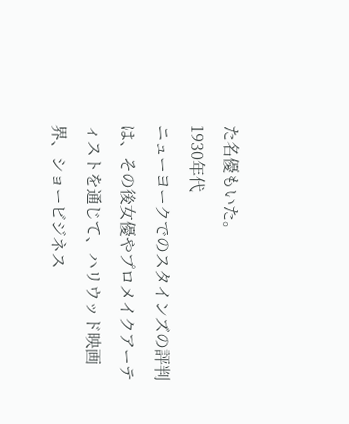た名優もいた。
1930年代
ニューヨークでのスタインズの評判は、その後女優やプロメイクアーティストを通じて、ハリウッド映画界、ショービジネス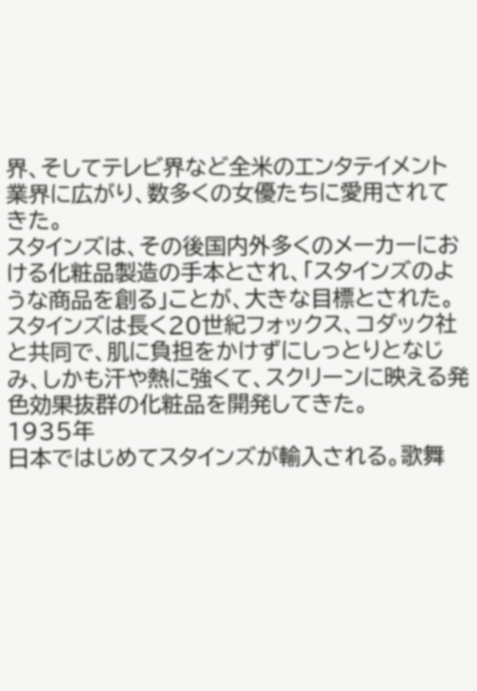界、そしてテレビ界など全米のエンタテイメント業界に広がり、数多くの女優たちに愛用されてきた。
スタインズは、その後国内外多くのメーカーにおける化粧品製造の手本とされ、「スタインズのような商品を創る」ことが、大きな目標とされた。
スタインズは長く20世紀フォックス、コダック社と共同で、肌に負担をかけずにしっとりとなじみ、しかも汗や熱に強くて、スクリーンに映える発色効果抜群の化粧品を開発してきた。
1935年
日本ではじめてスタインズが輸入される。歌舞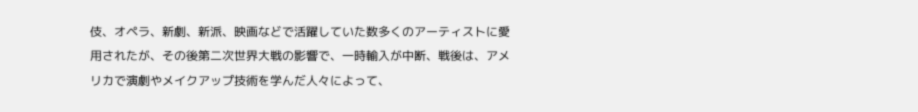伎、オペラ、新劇、新派、映画などで活躍していた数多くのアーティストに愛用されたが、その後第二次世界大戦の影響で、一時輸入が中断、戦後は、アメリカで演劇やメイクアップ技術を学んだ人々によって、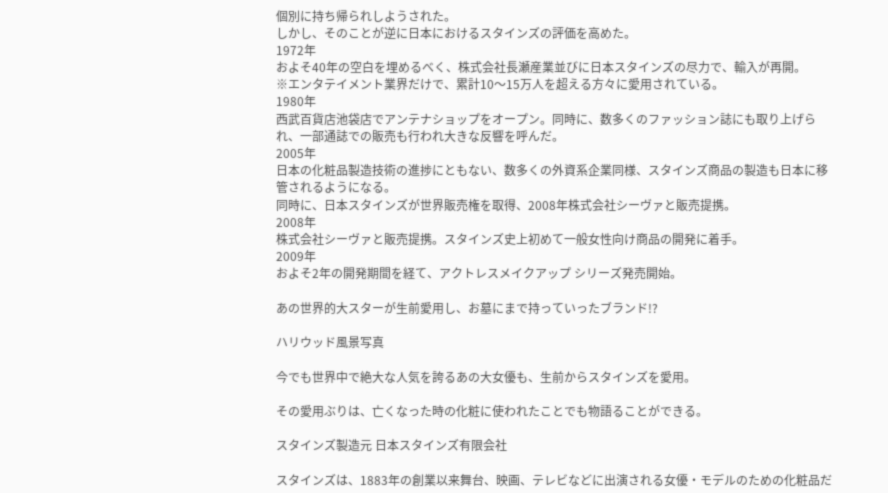個別に持ち帰られしようされた。
しかし、そのことが逆に日本におけるスタインズの評価を高めた。
1972年
およそ40年の空白を埋めるべく、株式会社長瀬産業並びに日本スタインズの尽力で、輸入が再開。
※エンタテイメント業界だけで、累計10〜15万人を超える方々に愛用されている。
1980年
西武百貨店池袋店でアンテナショップをオープン。同時に、数多くのファッション誌にも取り上げられ、一部通誌での販売も行われ大きな反響を呼んだ。
2005年
日本の化粧品製造技術の進捗にともない、数多くの外資系企業同様、スタインズ商品の製造も日本に移管されるようになる。
同時に、日本スタインズが世界販売権を取得、2008年株式会社シーヴァと販売提携。
2008年
株式会社シーヴァと販売提携。スタインズ史上初めて一般女性向け商品の開発に着手。
2009年
およそ2年の開発期間を経て、アクトレスメイクアップ シリーズ発売開始。

あの世界的大スターが生前愛用し、お墓にまで持っていったブランド!?

ハリウッド風景写真

今でも世界中で絶大な人気を誇るあの大女優も、生前からスタインズを愛用。

その愛用ぶりは、亡くなった時の化粧に使われたことでも物語ることができる。

スタインズ製造元 日本スタインズ有限会社

スタインズは、1883年の創業以来舞台、映画、テレビなどに出演される女優・モデルのための化粧品だ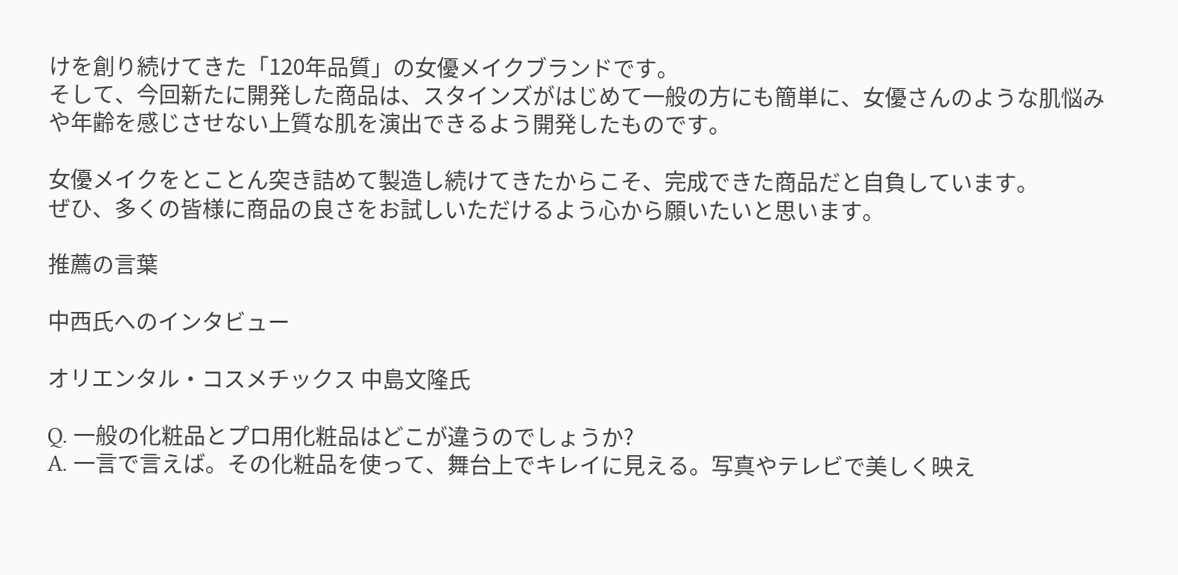けを創り続けてきた「120年品質」の女優メイクブランドです。
そして、今回新たに開発した商品は、スタインズがはじめて一般の方にも簡単に、女優さんのような肌悩みや年齢を感じさせない上質な肌を演出できるよう開発したものです。

女優メイクをとことん突き詰めて製造し続けてきたからこそ、完成できた商品だと自負しています。
ぜひ、多くの皆様に商品の良さをお試しいただけるよう心から願いたいと思います。

推薦の言葉

中西氏へのインタビュー

オリエンタル・コスメチックス 中島文隆氏

Q. 一般の化粧品とプロ用化粧品はどこが違うのでしょうか?
A. 一言で言えば。その化粧品を使って、舞台上でキレイに見える。写真やテレビで美しく映え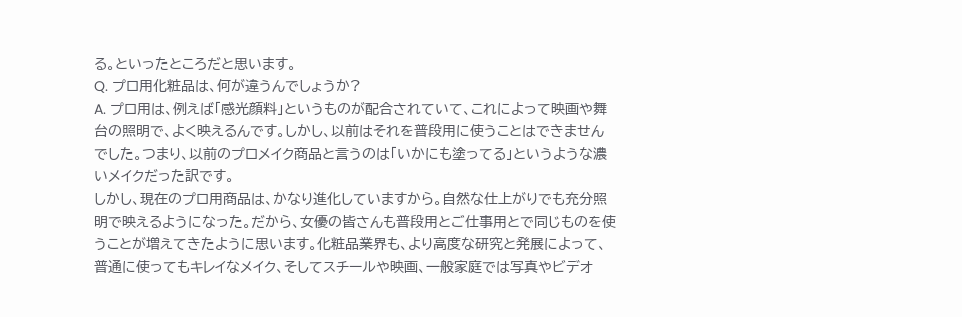る。といったところだと思います。
Q. プロ用化粧品は、何が違うんでしょうか?
A. プロ用は、例えば「感光顔料」というものが配合されていて、これによって映画や舞台の照明で、よく映えるんです。しかし、以前はそれを普段用に使うことはできませんでした。つまり、以前のプロメイク商品と言うのは「いかにも塗ってる」というような濃いメイクだった訳です。
しかし、現在のプロ用商品は、かなり進化していますから。自然な仕上がりでも充分照明で映えるようになった。だから、女優の皆さんも普段用とご仕事用とで同じものを使うことが増えてきたように思います。化粧品業界も、より高度な研究と発展によって、普通に使ってもキレイなメイク、そしてスチールや映画、一般家庭では写真やビデオ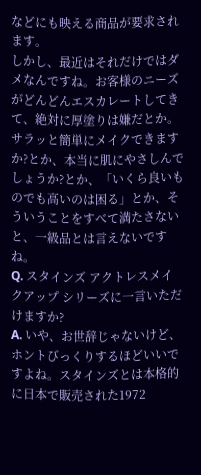などにも映える商品が要求されます。
しかし、最近はそれだけではダメなんですね。お客様のニーズがどんどんエスカレートしてきて、絶対に厚塗りは嫌だとか。サラッと簡単にメイクできますか?とか、本当に肌にやさしんでしょうか?とか、「いくら良いものでも高いのは困る」とか、そういうことをすべて満たさないと、一級品とは言えないですね。
Q. スタインズ アクトレスメイクアップ シリーズに一言いただけますか?
A. いや、お世辞じゃないけど、ホントびっくりするほどいいですよね。スタインズとは本格的に日本で販売された1972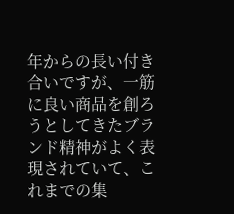年からの長い付き合いですが、一筋に良い商品を創ろうとしてきたブランド精神がよく表現されていて、これまでの集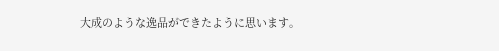大成のような逸品ができたように思います。